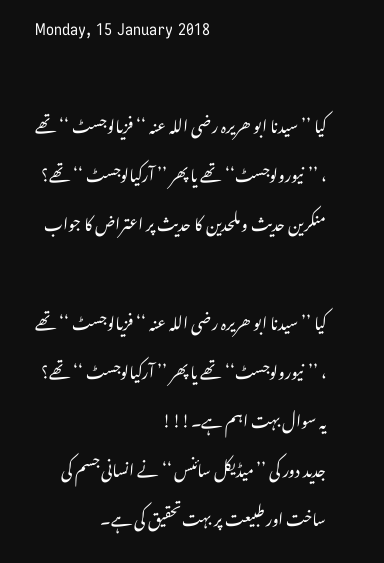Monday, 15 January 2018

کیا ’’ سیدنا ابو ھریرہ رضی اللہ عنہ ‘‘ فزیالوجسٹ ‘‘ تھے ، ’’نیورولوجسٹ‘‘ تھے یا پھر ’’ آرکیالوجسٹ ‘‘ تھے؟ منکرین حدیث و ملحدین کا حدیث پر اعتراض کا جواب

کیا ’’ سیدنا ابو ھریرہ رضی اللہ عنہ ‘‘ فزیالوجسٹ ‘‘ تھے ، ’’نیورولوجسٹ‘‘ تھے یا پھر ’’ آرکیالوجسٹ ‘‘ تھے؟
یہ سوال بہت اہم ہے۔!!!
جدید دور کی ’’ میڈیکل سائنس ‘‘ نے انسانی جسم کی ساخت اور طبیعت پر بہت تحقیق کی ہے۔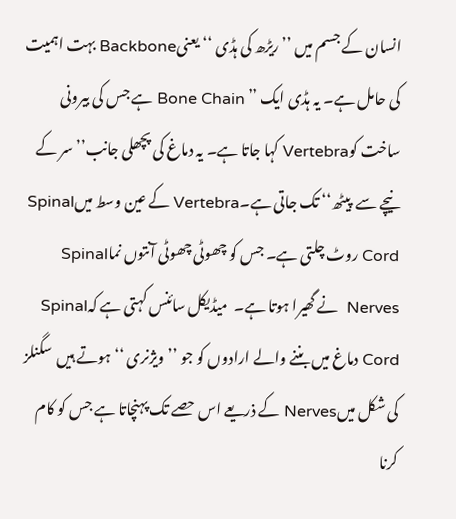انسان کے جسم میں ’’ ریڑھ کی ہڈی ‘‘ یعنیBackbone بہت اہمیت کی حامل ہے۔ یہ ہڈی ایک ’’ Bone Chain ہے جس کی بیرونی ساخت کوVertebra کہا جاتا ہے۔ یہ دماغ کی پچھلی جانب’’ سر کے نیچے سے  پیٹھ‘‘ تک جاتی ہے۔Vertebra کے عین وسط میںSpinal Cord روٹ چلتی ہے۔ جس کو چھوٹی چھوٹی آنتوں نماSpinal Nerves  نے گھیرا ہوتا ہے۔  میڈیکل سائنس کہتی ہے کہSpinal Cord دماغ میں بننے والے ارادوں کو جو ’’ ویژنری ‘‘ ہوتے ہیں  سگنلز کی شکل میںNerves کے ذریعے اس حصے تک پہنچاتا ہے جس کو کام کرنا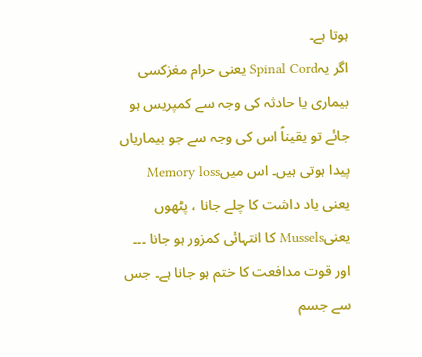ہوتا ہے۔
اگر یہSpinal Cord یعنی حرام مغزکسی بیماری یا حادثہ کی وجہ سے کمپریس ہو جائے تو یقیناً اس کی وجہ سے جو بیماریاں پیدا ہوتی ہیں۔ اس میںMemory loss  یعنی یاد داشت کا چلے جانا ، پٹھوں یعنیMussels کا انتہائی کمزور ہو جانا ۔۔۔ اور قوت مدافعت کا ختم ہو جانا ہے۔ جس سے جسم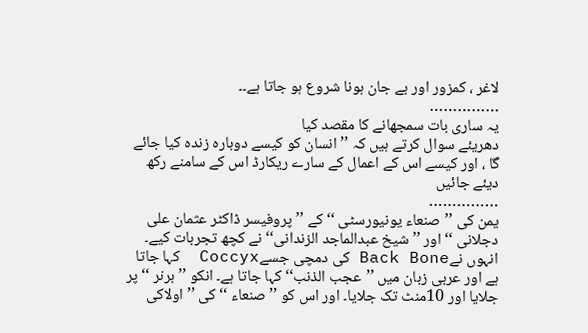لاغر ، کمزور اور بے جان ہونا شروع ہو جاتا ہے۔۔
……………
یہ ساری بات سمجھانے کا مقصد کیا
دھریئے سوال کرتے ہیں کہ ’’ انسان کو کیسے دوبارہ زندہ کیا جائے گا ، اور کیسے اس کے اعمال کے سارے ریکارڈ اس کے سامنے رکھ دیئے جائیں
……………
یمن کی ’’صنعاء یونیورسٹی ‘‘ کے ’’ پروفیسر ڈاکٹر عثمان علی دجلانی ‘‘ اور ’’ شیخ عبدالماجد الزندانی‘‘ نے کچھ تجربات کیے۔ انہوں نےBack Bone کی دمچی جسےCoccyx  کہا جاتا ہے اور عربی زبان میں ’’عجب الذنب‘‘ کہا جاتا ہے۔ انکو ’’ برنر ‘‘ پر جلایا اور 10منٹ تک جلایا۔ اور اس کو ’’ صنعاء ‘‘ کی ’’ اولاکی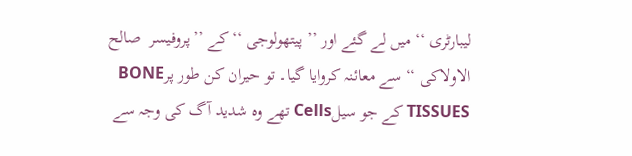لیبارٹری ‘‘ میں لے گئے اور ’’ پیتھولوجی ‘‘ کے ’’پروفیسر  صالح الاولاکی ‘‘ سے معائنہ کروایا گیا۔ تو حیران کن طور پرBONE TISSUES کے جو سیلCells تھے وہ شدید آگ کی وجہ سے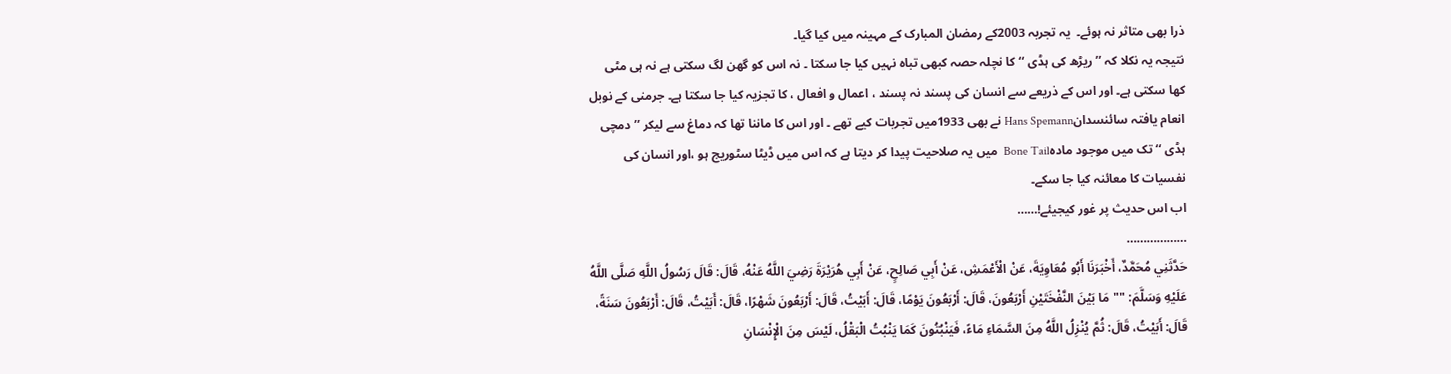ذرا بھی متاثر نہ ہوئے۔  یہ تجربہ 2003کے رمضان المبارک کے مہینہ میں کیا گیا۔
نتیجہ یہ نکلا کہ ’’ ریڑھ کی ہڈی ‘‘ کا نچلہ حصہ کبھی تباہ نہیں کیا جا سکتا ۔ نہ اس کو گھن لگ سکتی ہے نہ ہی مٹی کھا سکتی ہے۔ اور اس کے ذریعے سے انسان کی پسند نہ پسند ، اعمال و افعال ، کا تجزیہ کیا جا سکتا ہے۔ جرمنی کے نوبل انعام یافتہ سائنسدانHans Spemann نے بھی 1933میں تجربات کیے تھے ۔ اور اس کا ماننا تھا کہ دماغ سے لیکر ’’دمچی ہڈی ‘‘ تک میں موجود مادہBone Tail  میں یہ صلاحیت پیدا کر دیتا ہے کہ اس میں ڈیٹا سٹوریج ہو ،اور انسان کی نفسیات کا معائنہ کیا جا سکے۔
اب اس حدیث پر غور کیجیئے!……
………………
حَدَّثَنِي مُحَمَّدٌ، أَخْبَرَنَا أَبُو مُعَاوِيَةَ، عَنْ الْأَعْمَشِ، عَنْ أَبِي صَالِحٍ، عَنْ أَبِي هُرَيْرَةَ رَضِيَ اللَّهُ عَنْهُ، قَالَ: قَالَ رَسُولُ اللَّهِ صَلَّى اللَّهُ عَلَيْهِ وَسَلَّمَ: ""مَا بَيْنَ النَّفْخَتَيْنِ أَرْبَعُونَ، قَالَ: أَرْبَعُونَ يَوْمًا، قَالَ: أَبَيْتُ، قَالَ: أَرْبَعُونَ شَهْرًا، قَالَ: أَبَيْتُ، قَالَ: أَرْبَعُونَ سَنَةً، قَالَ: أَبَيْتُ، قَالَ: ثُمَّ يُنْزِلُ اللَّهُ مِنَ السَّمَاءِ مَاءً، فَيَنْبُتُونَ كَمَا يَنْبُتُ الْبَقْلُ، لَيْسَ مِنَ الْإِنْسَانِ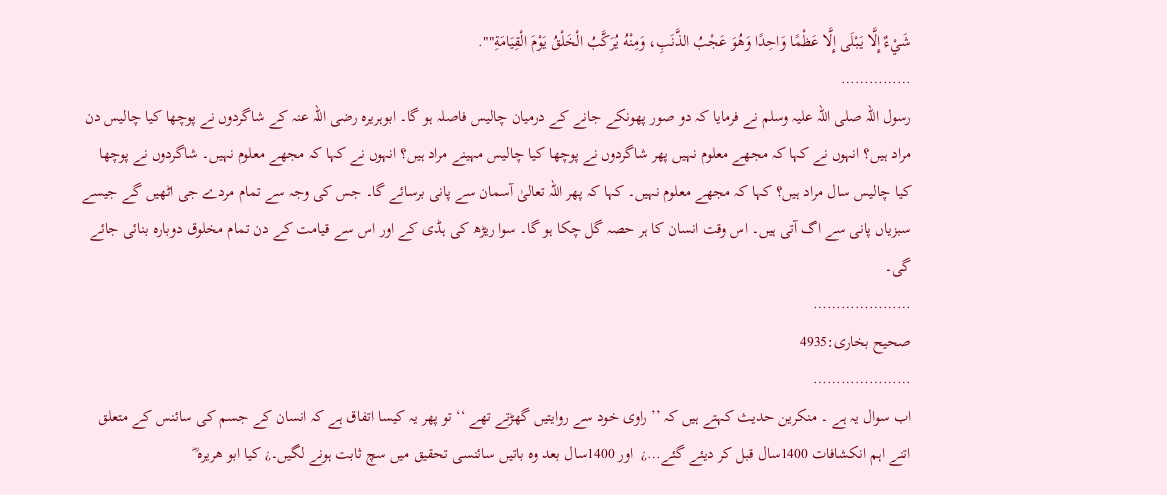شَيْءٌ إِلَّا يَبْلَى إِلَّا عَظْمًا وَاحِدًا وَهُوَ عَجْبُ الذَّنَبِ، وَمِنْهُ يُرَكَّبُ الْخَلْقُ يَوْمَ الْقِيَامَةِ"".
……………
رسول اللہ صلی اللہ علیہ وسلم نے فرمایا کہ دو صور پھونکے جانے کے درمیان چالیس فاصلہ ہو گا۔ ابوہریرہ رضی اللہ عنہ کے شاگردوں نے پوچھا کیا چالیس دن مراد ہیں؟ انہوں نے کہا کہ مجھے معلوم نہیں پھر شاگردوں نے پوچھا کیا چالیس مہینے مراد ہیں؟ انہوں نے کہا کہ مجھے معلوم نہیں۔ شاگردوں نے پوچھا کیا چالیس سال مراد ہیں؟ کہا کہ مجھے معلوم نہیں۔ کہا کہ پھر اللہ تعالیٰ آسمان سے پانی برسائے گا۔ جس کی وجہ سے تمام مردے جی اٹھیں گے جیسے سبزیاں پانی سے اگ آتی ہیں۔ اس وقت انسان کا ہر حصہ گل چکا ہو گا۔ سوا ریڑھ کی ہڈی کے اور اس سے قیامت کے دن تمام مخلوق دوبارہ بنائی جائے گی۔
…………………
صحیح بخاری:4935
…………………
اب سوال یہ ہے ۔ منکرین حدیث کہتے ہیں کہ ’’ راوی خود سے روایتیں گھڑتے تھے ‘‘ تو پھر یہ کیسا اتفاق ہے کہ انسان کے جسم کی سائنس کے متعلق اتنے اہم انکشافات 1400سال قبل کر دیئے گئے…¿  اور 1400سال بعد وہ باتیں سائنسی تحقیق میں سچ ثابت ہونے لگیں۔¿ کیا ابو ھریرہ ؓ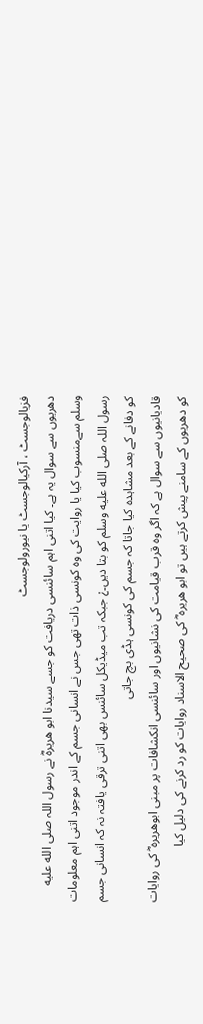فزیالوجسٹ ، آرکیالوجسٹ یا نیورولوجسٹ
دھریوں سے سوال یہ ہے۔ کیا اتنی اہم سائنسی دریافت کو جسے سیدنا ابو ھریرہؓ نے رسول اللہ صلى الله عليه وسلم سےمنسوب کیا یا روایت کی وہ کونسی ذات تھی جس نے انسانی جسم کے اندر موجود اتنی اہم معلومات رسول اللہ صلى الله عليه وسلم کو بتا دیں۔¿ جبکہ تب میڈیکل سائنس بھی اتنی ترقی یافتہ نہ کہ انسانی جسم کو دفانے کے بعد مشاہدہ کیا جاتا کہ جسم کی کونسی ہڈی بچ جاتی
قادیانیوں سے سوال ہے کہ اگر وہ قرب قیامت کی نشانیوں اور سائنسی انکشافات پر مبنی ابوھریرہ ؓ کی روایات کو دھریوں کے سامنے پیش کرتے ہیں تو ابو ھریرہ ؓ کی صحیح الاسناد روایات کو رد کرنے کی دلیل کیا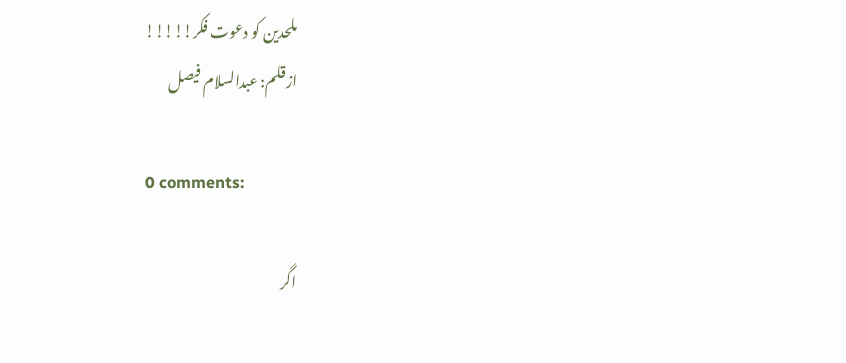ملحدین کو دعوت فکر!!!!!
ازقلم: عبدالسلام فیصل

0 comments:

اگر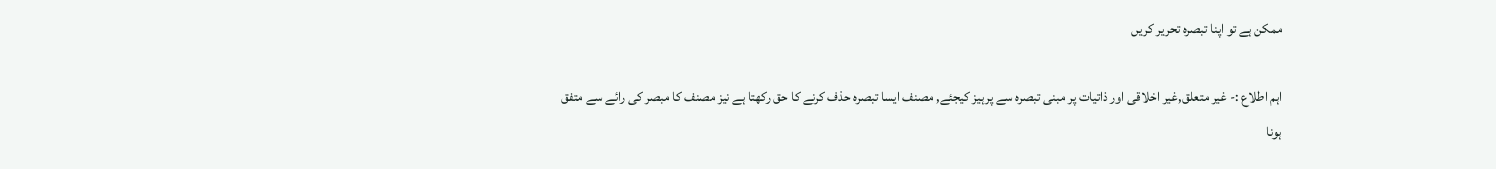ممکن ہے تو اپنا تبصرہ تحریر کریں

اہم اطلاع :- غیر متعلق,غیر اخلاقی اور ذاتیات پر مبنی تبصرہ سے پرہیز کیجئے, مصنف ایسا تبصرہ حذف کرنے کا حق رکھتا ہے نیز مصنف کا مبصر کی رائے سے متفق ہونا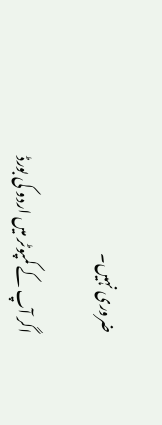ضروری نہیں۔

اگر آپ کے کمپوٹر میں اردو کی بورڈ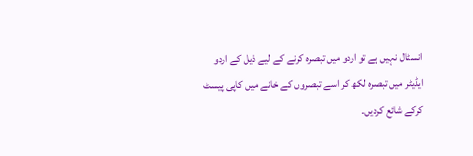انسٹال نہیں ہے تو اردو میں تبصرہ کرنے کے لیے ذیل کے اردو ایڈیٹر میں تبصرہ لکھ کر اسے تبصروں کے خانے میں کاپی پیسٹ کرکے شائع کردیں۔